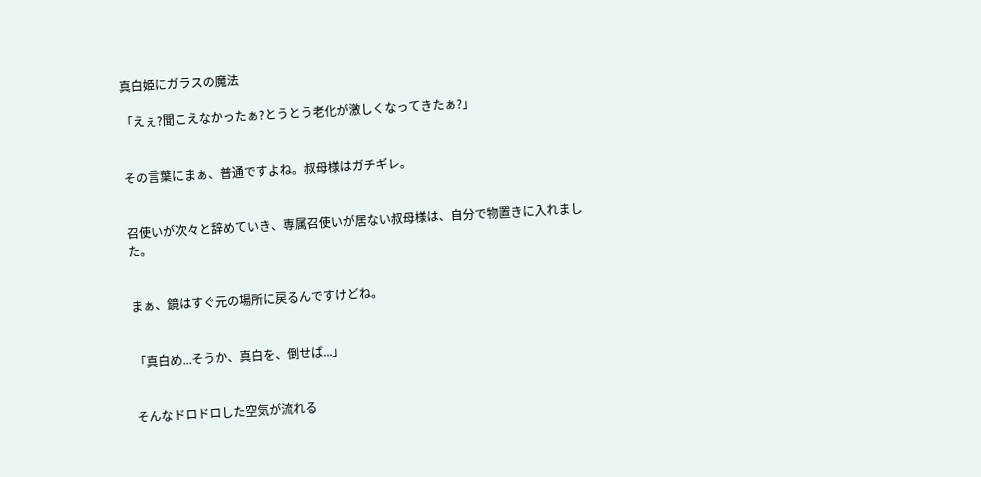真白姫にガラスの魔法

「えぇ?聞こえなかったぁ?とうとう老化が激しくなってきたぁ?」


その言葉にまぁ、普通ですよね。叔母様はガチギレ。


召使いが次々と辞めていき、専属召使いが居ない叔母様は、自分で物置きに入れました。


まぁ、鏡はすぐ元の場所に戻るんですけどね。


「真白め...そうか、真白を、倒せば...」


そんなドロドロした空気が流れる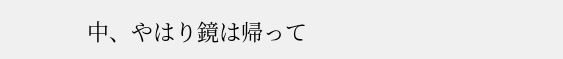中、やはり鏡は帰って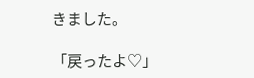きました。

「戻ったよ♡」